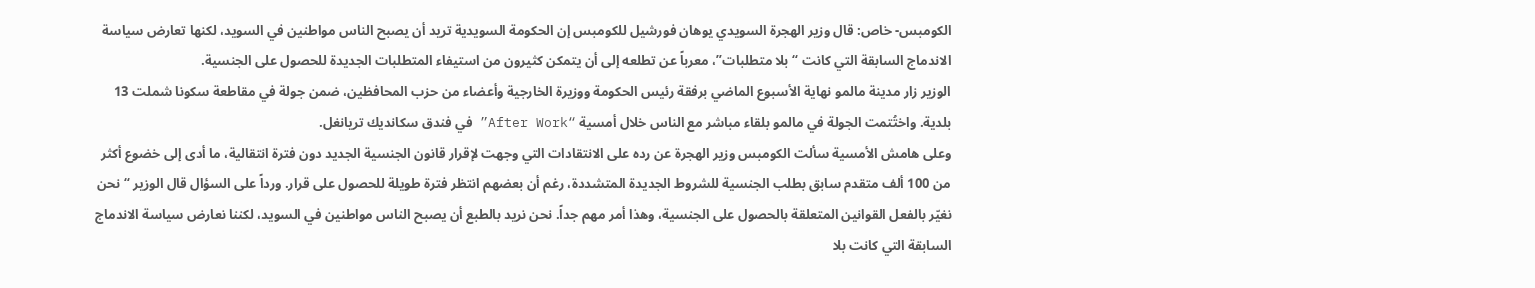الكومبس- خاص: قال وزير الهجرة السويدي يوهان فورشيل للكومبس إن الحكومة السويدية تريد أن يصبح الناس مواطنين في السويد، لكنها تعارض سياسة الاندماج السابقة التي كانت “بلا متطلبات”، معرباً عن تطلعه إلى أن يتمكن كثيرون من استيفاء المتطلبات الجديدة للحصول على الجنسية.
الوزير زار مدينة مالمو نهاية الأسبوع الماضي برفقة رئيس الحكومة ووزيرة الخارجية وأعضاء من حزب المحافظين، ضمن جولة في مقاطعة سكونا شملت 13 بلدية. واختُتمت الجولة في مالمو بلقاء مباشر مع الناس خلال أمسية “After Work” في فندق سكانديك تريانغل.
وعلى هامش الأمسية سألت الكومبس وزير الهجرة عن رده على الانتقادات التي وجهت لإقرار قانون الجنسية الجديد دون فترة انتقالية، ما أدى إلى خضوع أكثر من 100 ألف متقدم سابق بطلب الجنسية للشروط الجديدة المتشددة، رغم أن بعضهم انتظر فترة طويلة للحصول على قرار. ورداً على السؤال قال الوزير “نحن نغيّر بالفعل القوانين المتعلقة بالحصول على الجنسية، وهذا أمر مهم جداً. نحن نريد بالطبع أن يصبح الناس مواطنين في السويد، لكننا نعارض سياسة الاندماج السابقة التي كانت بلا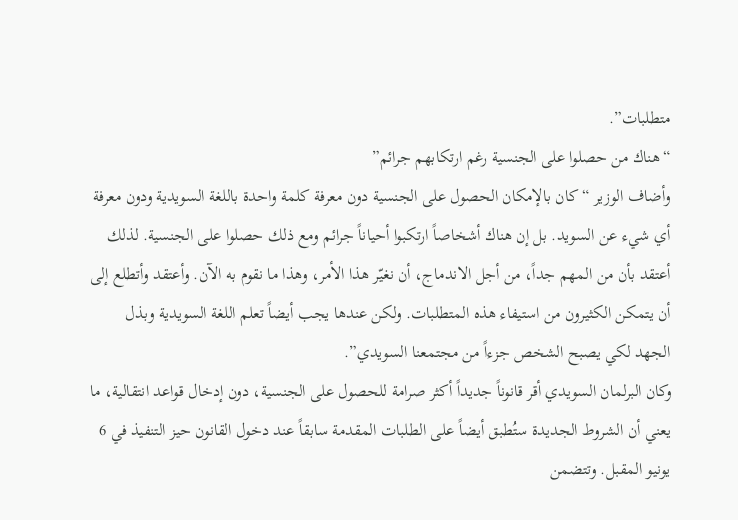متطلبات”.
“هناك من حصلوا على الجنسية رغم ارتكابهم جرائم”
وأضاف الوزير “كان بالإمكان الحصول على الجنسية دون معرفة كلمة واحدة باللغة السويدية ودون معرفة أي شيء عن السويد. بل إن هناك أشخاصاً ارتكبوا أحياناً جرائم ومع ذلك حصلوا على الجنسية. لذلك أعتقد بأن من المهم جداً، من أجل الاندماج، أن نغيّر هذا الأمر، وهذا ما نقوم به الآن. وأعتقد وأتطلع إلى أن يتمكن الكثيرون من استيفاء هذه المتطلبات. ولكن عندها يجب أيضاً تعلم اللغة السويدية وبذل الجهد لكي يصبح الشخص جزءاً من مجتمعنا السويدي”.
وكان البرلمان السويدي أقر قانوناً جديداً أكثر صرامة للحصول على الجنسية، دون إدخال قواعد انتقالية، ما يعني أن الشروط الجديدة ستُطبق أيضاً على الطلبات المقدمة سابقاً عند دخول القانون حيز التنفيذ في 6 يونيو المقبل. وتتضمن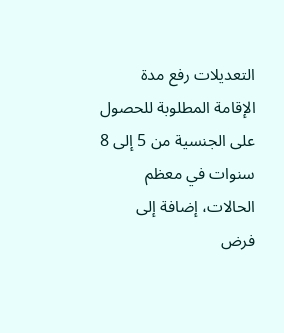التعديلات رفع مدة الإقامة المطلوبة للحصول على الجنسية من 5 إلى 8 سنوات في معظم الحالات، إضافة إلى فرض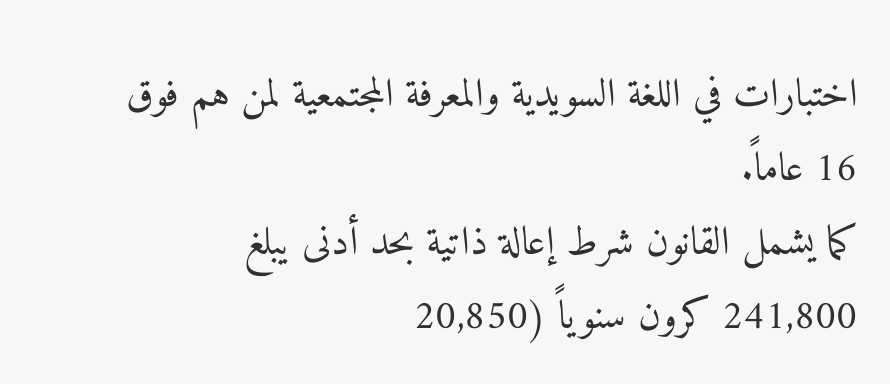اختبارات في اللغة السويدية والمعرفة المجتمعية لمن هم فوق 16 عاماً.
كما يشمل القانون شرط إعالة ذاتية بحد أدنى يبلغ 241,800 كرون سنوياً (20,850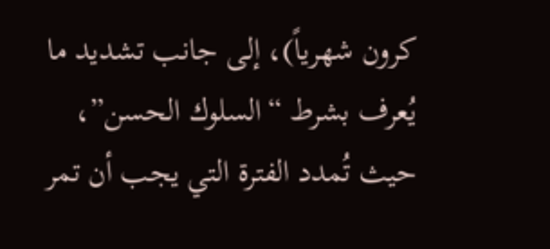كرون شهرياً)، إلى جانب تشديد ما يُعرف بشرط “السلوك الحسن”، حيث تُمدد الفترة التي يجب أن تمر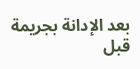بعد الإدانة بجريمة قبل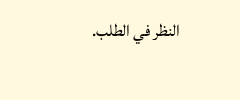النظر في الطلب.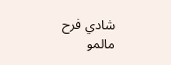شادي فرح
مالمو